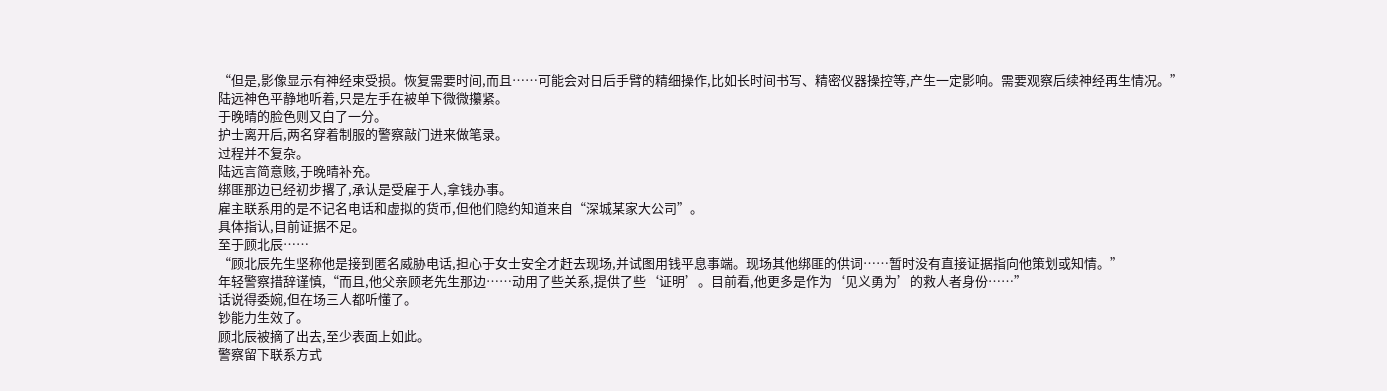“但是,影像显示有神经束受损。恢复需要时间,而且……可能会对日后手臂的精细操作,比如长时间书写、精密仪器操控等,产生一定影响。需要观察后续神经再生情况。”
陆远神色平静地听着,只是左手在被单下微微攥紧。
于晚晴的脸色则又白了一分。
护士离开后,两名穿着制服的警察敲门进来做笔录。
过程并不复杂。
陆远言简意赅,于晚晴补充。
绑匪那边已经初步撂了,承认是受雇于人,拿钱办事。
雇主联系用的是不记名电话和虚拟的货币,但他们隐约知道来自“深城某家大公司”。
具体指认,目前证据不足。
至于顾北辰……
“顾北辰先生坚称他是接到匿名威胁电话,担心于女士安全才赶去现场,并试图用钱平息事端。现场其他绑匪的供词……暂时没有直接证据指向他策划或知情。”
年轻警察措辞谨慎,“而且,他父亲顾老先生那边……动用了些关系,提供了些‘证明’。目前看,他更多是作为‘见义勇为’的救人者身份……”
话说得委婉,但在场三人都听懂了。
钞能力生效了。
顾北辰被摘了出去,至少表面上如此。
警察留下联系方式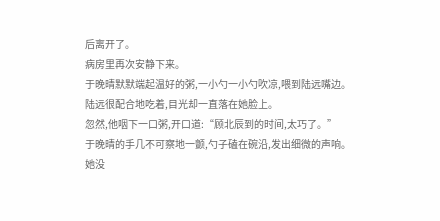后离开了。
病房里再次安静下来。
于晚晴默默端起温好的粥,一小勺一小勺吹凉,喂到陆远嘴边。
陆远很配合地吃着,目光却一直落在她脸上。
忽然,他咽下一口粥,开口道:“顾北辰到的时间,太巧了。”
于晚晴的手几不可察地一颤,勺子磕在碗沿,发出细微的声响。
她没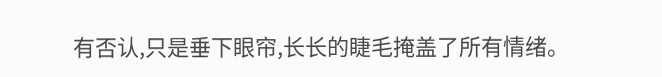有否认,只是垂下眼帘,长长的睫毛掩盖了所有情绪。